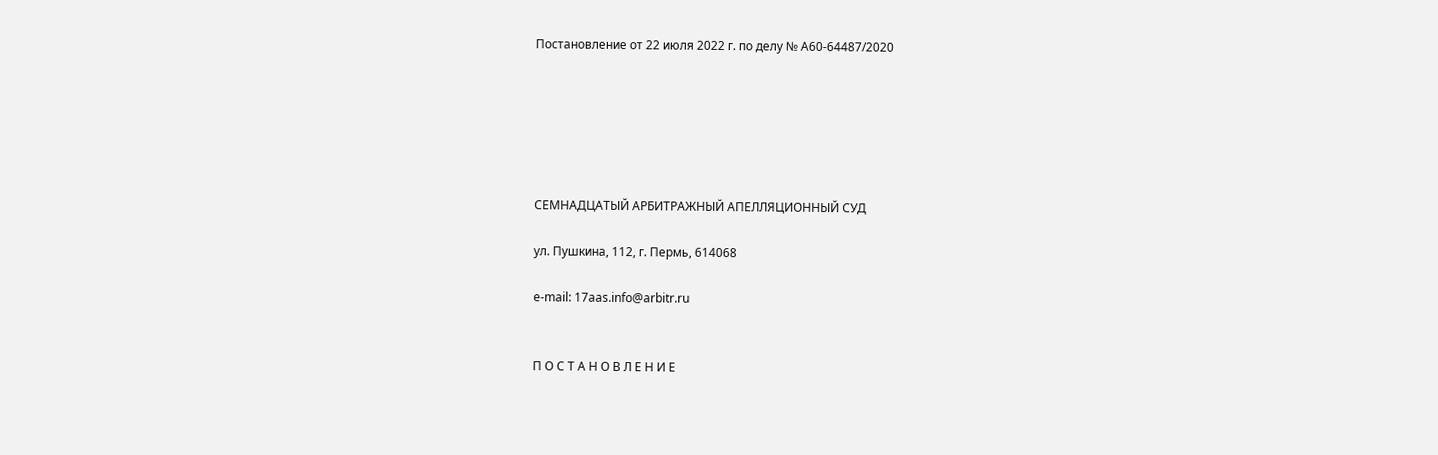Постановление от 22 июля 2022 г. по делу № А60-64487/2020






СЕМНАДЦАТЫЙ АРБИТРАЖНЫЙ АПЕЛЛЯЦИОННЫЙ СУД

ул. Пушкина, 112, г. Пермь, 614068

e-mail: 17aas.info@arbitr.ru


П О С Т А Н О В Л Е Н И Е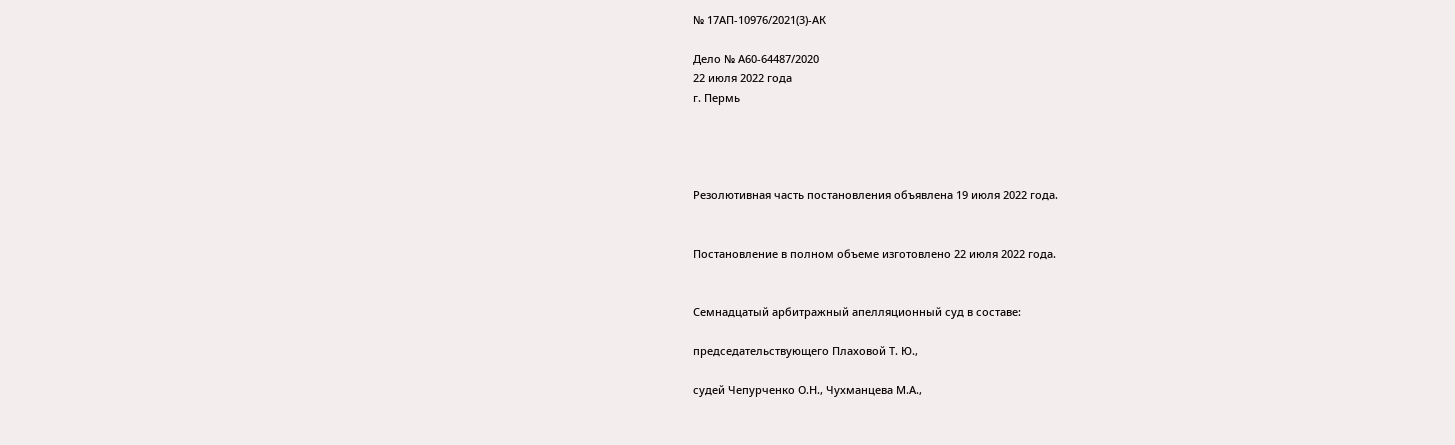№ 17АП-10976/2021(3)-АК

Дело № А60-64487/2020
22 июля 2022 года
г. Пермь




Резолютивная часть постановления объявлена 19 июля 2022 года.


Постановление в полном объеме изготовлено 22 июля 2022 года.


Семнадцатый арбитражный апелляционный суд в составе:

председательствующего Плаховой Т. Ю.,

судей Чепурченко О.Н., Чухманцева М.А.,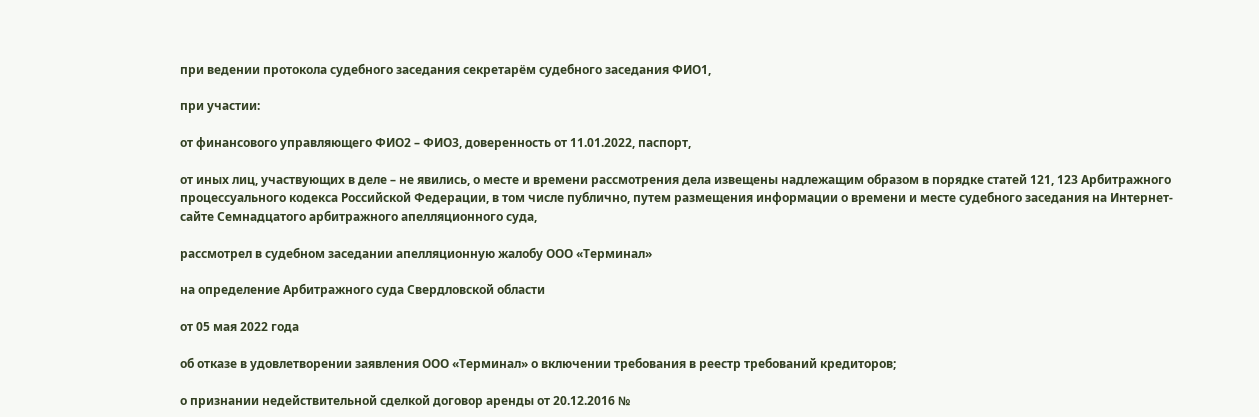при ведении протокола судебного заседания секретарём судебного заседания ФИО1,

при участии:

от финансового управляющего ФИО2 – ФИО3, доверенность от 11.01.2022, паспорт,

от иных лиц, участвующих в деле – не явились, о месте и времени рассмотрения дела извещены надлежащим образом в порядке статей 121, 123 Арбитражного процессуального кодекса Российской Федерации, в том числе публично, путем размещения информации о времени и месте судебного заседания на Интернет-сайте Семнадцатого арбитражного апелляционного суда,

рассмотрел в судебном заседании апелляционную жалобу ООО «Терминал»

на определение Арбитражного суда Свердловской области

от 05 мая 2022 года

об отказе в удовлетворении заявления ООО «Терминал» о включении требования в реестр требований кредиторов;

о признании недействительной сделкой договор аренды от 20.12.2016 №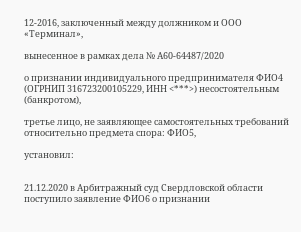12-2016, заключенный между должником и ООО «Терминал»,

вынесенное в рамках дела № А60-64487/2020

о признании индивидуального предпринимателя ФИО4 (ОГРНИП 316723200105229, ИНН <***>) несостоятельным (банкротом),

третье лицо, не заявляющее самостоятельных требований относительно предмета спора: ФИО5,

установил:


21.12.2020 в Арбитражный суд Свердловской области поступило заявление ФИО6 о признании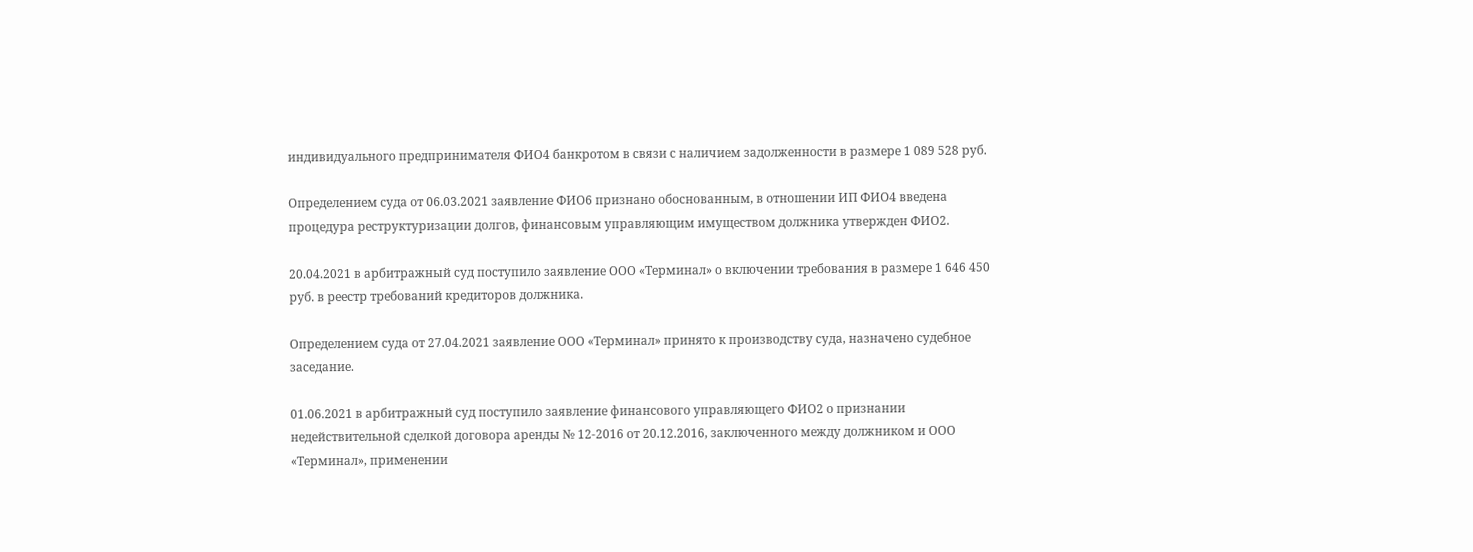индивидуального предпринимателя ФИО4 банкротом в связи с наличием задолженности в размере 1 089 528 руб.

Определением суда от 06.03.2021 заявление ФИО6 признано обоснованным, в отношении ИП ФИО4 введена процедура реструктуризации долгов, финансовым управляющим имуществом должника утвержден ФИО2.

20.04.2021 в арбитражный суд поступило заявление ООО «Терминал» о включении требования в размере 1 646 450 руб. в реестр требований кредиторов должника.

Определением суда от 27.04.2021 заявление ООО «Терминал» принято к производству суда, назначено судебное заседание.

01.06.2021 в арбитражный суд поступило заявление финансового управляющего ФИО2 о признании недействительной сделкой договора аренды № 12-2016 от 20.12.2016, заключенного между должником и ООО «Терминал», применении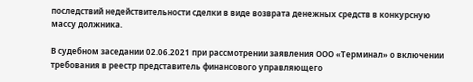последствий недействительности сделки в виде возврата денежных средств в конкурсную массу должника.

В судебном заседании 02.06.2021 при рассмотрении заявления ООО «Терминал» о включении требования в реестр представитель финансового управляющего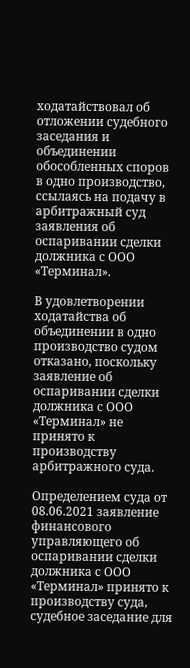ходатайствовал об отложении судебного заседания и объединении обособленных споров в одно производство, ссылаясь на подачу в арбитражный суд заявления об оспаривании сделки должника с ООО «Терминал».

В удовлетворении ходатайства об объединении в одно производство судом отказано, поскольку заявление об оспаривании сделки должника с ООО «Терминал» не принято к производству арбитражного суда.

Определением суда от 08.06.2021 заявление финансового управляющего об оспаривании сделки должника с ООО «Терминал» принято к производству суда, судебное заседание для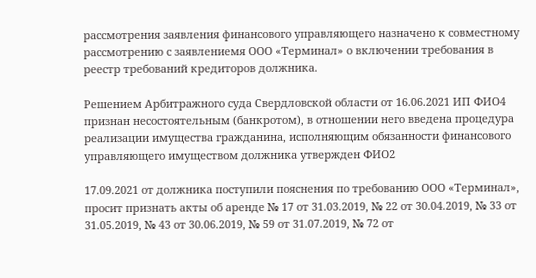рассмотрения заявления финансового управляющего назначено к совместному рассмотрению с заявлениемя ООО «Терминал» о включении требования в реестр требований кредиторов должника.

Решением Арбитражного суда Свердловской области от 16.06.2021 ИП ФИО4 признан несостоятельным (банкротом), в отношении него введена процедура реализации имущества гражданина, исполняющим обязанности финансового управляющего имуществом должника утвержден ФИО2

17.09.2021 от должника поступили пояснения по требованию ООО «Терминал», просит признать акты об аренде № 17 от 31.03.2019, № 22 от 30.04.2019, № 33 от 31.05.2019, № 43 от 30.06.2019, № 59 от 31.07.2019, № 72 от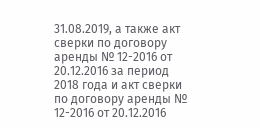31.08.2019, а также акт сверки по договору аренды № 12-2016 от 20.12.2016 за период 2018 года и акт сверки по договору аренды № 12-2016 от 20.12.2016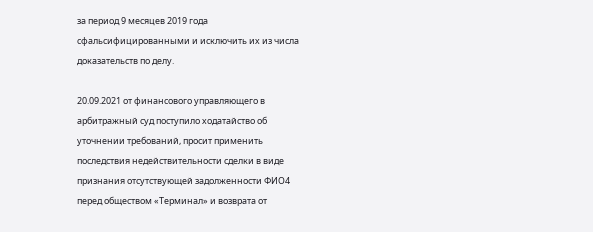за период 9 месяцев 2019 года сфальсифицированными и исключить их из числа доказательств по делу.

20.09.2021 от финансового управляющего в арбитражный суд поступило ходатайство об уточнении требований, просит применить последствия недействительности сделки в виде признания отсутствующей задолженности ФИО4 перед обществом «Терминал» и возврата от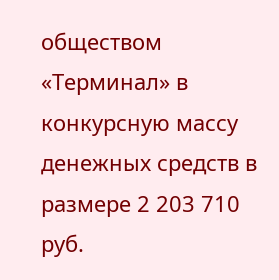обществом «Терминал» в конкурсную массу денежных средств в размере 2 203 710 руб.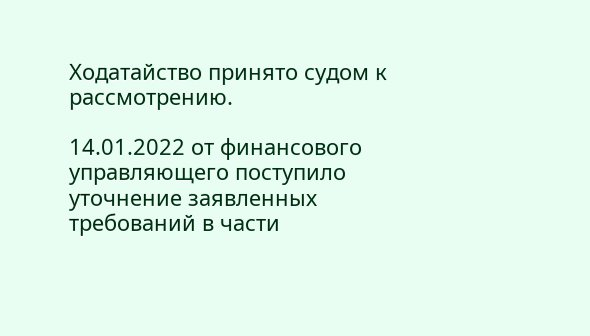Ходатайство принято судом к рассмотрению.

14.01.2022 от финансового управляющего поступило уточнение заявленных требований в части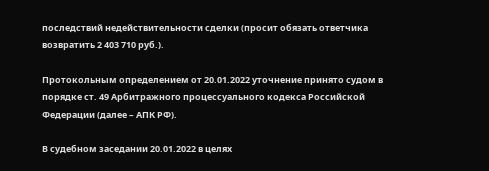последствий недействительности сделки (просит обязать ответчика возвратить 2 403 710 руб.).

Протокольным определением от 20.01.2022 уточнение принято судом в порядке ст. 49 Арбитражного процессуального кодекса Российской Федерации (далее – АПК РФ).

В судебном заседании 20.01.2022 в целях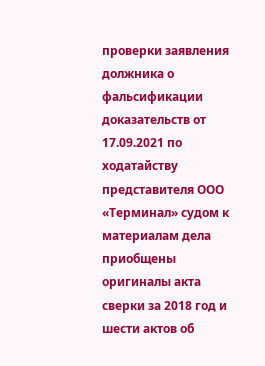проверки заявления должника о фальсификации доказательств от 17.09.2021 по ходатайству представителя ООО «Терминал» судом к материалам дела приобщены оригиналы акта сверки за 2018 год и шести актов об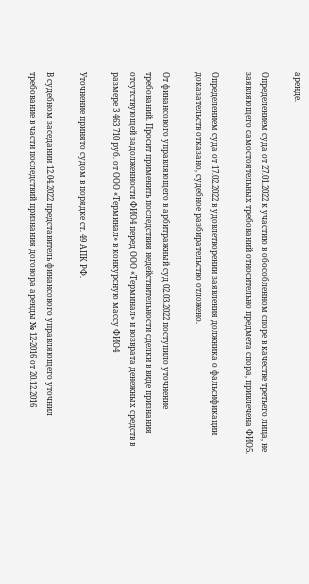аренде.

Определением суда от 27.01.2022 к участию в обособленном споре в качестве третьего лица, не заявляющего самостоятельных требований относительно предмета спора, привлечена ФИО5.

Определением суда от 17.02.2022 в удовлетворении заявления должника о фальсификации доказательств отказано, судебное разбирательство отложено.

От финансового управляющего в арбитражный суд 02.03.2022 поступило уточнение требований. Просит применить последствия недействительности сделки в виде признания отсутствующей задолженности ФИО4 перед ООО «Терминал» и возврата денежных средств в размере 3 463 710 руб. от ООО «Терминал» в конкурсную массу ФИО4

Уточнение принято судом в порядке ст. 49 АПК РФ.

В судебном заседании 12.04.2022 представитель финансового управляющего уточнил требование в части последствий признания договора аренды № 12-2016 от 20.12.2016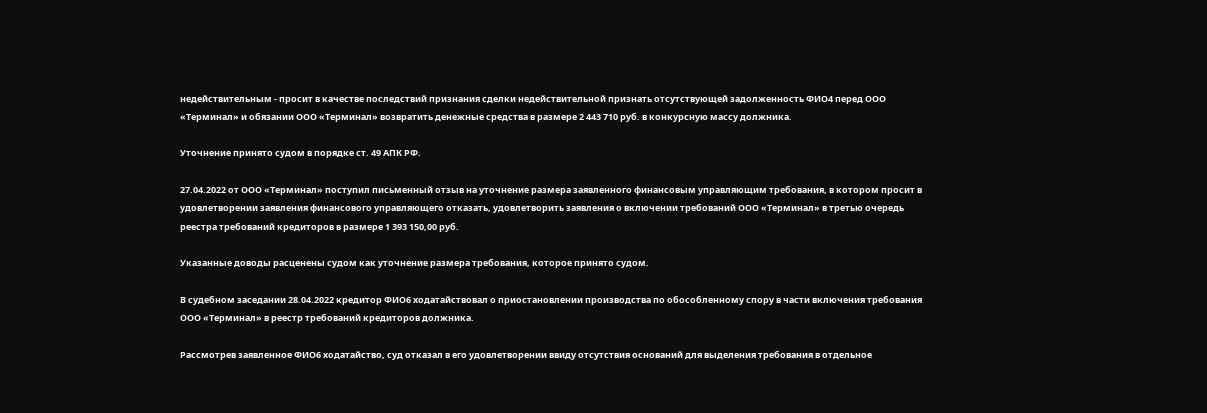недействительным - просит в качестве последствий признания сделки недействительной признать отсутствующей задолженность ФИО4 перед ООО «Терминал» и обязании ООО «Терминал» возвратить денежные средства в размере 2 443 710 руб. в конкурсную массу должника.

Уточнение принято судом в порядке ст. 49 АПК РФ.

27.04.2022 от ООО «Терминал» поступил письменный отзыв на уточнение размера заявленного финансовым управляющим требования, в котором просит в удовлетворении заявления финансового управляющего отказать, удовлетворить заявления о включении требований ООО «Терминал» в третью очередь реестра требований кредиторов в размере 1 393 150,00 руб.

Указанные доводы расценены судом как уточнение размера требования, которое принято судом.

В судебном заседании 28.04.2022 кредитор ФИО6 ходатайствовал о приостановлении производства по обособленному спору в части включения требования ООО «Терминал» в реестр требований кредиторов должника.

Рассмотрев заявленное ФИО6 ходатайство, суд отказал в его удовлетворении ввиду отсутствия оснований для выделения требования в отдельное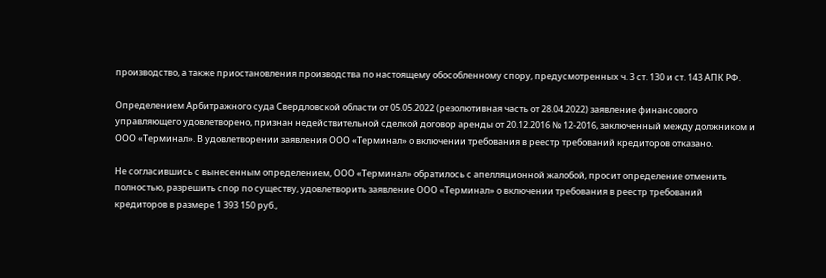производство, а также приостановления производства по настоящему обособленному спору, предусмотренных ч. 3 ст. 130 и ст. 143 АПК РФ.

Определением Арбитражного суда Свердловской области от 05.05.2022 (резолютивная часть от 28.04.2022) заявление финансового управляющего удовлетворено, признан недействительной сделкой договор аренды от 20.12.2016 № 12-2016, заключенный между должником и ООО «Терминал». В удовлетворении заявления ООО «Терминал» о включении требования в реестр требований кредиторов отказано.

Не согласившись с вынесенным определением, ООО «Терминал» обратилось с апелляционной жалобой, просит определение отменить полностью, разрешить спор по существу, удовлетворить заявление ООО «Терминал» о включении требования в реестр требований кредиторов в размере 1 393 150 руб.,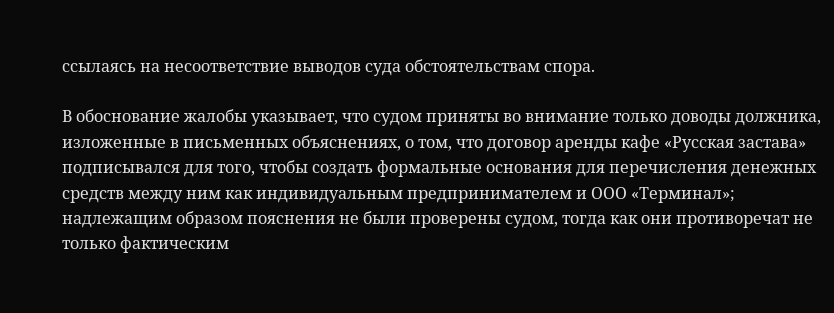ссылаясь на несоответствие выводов суда обстоятельствам спора.

В обоснование жалобы указывает, что судом приняты во внимание только доводы должника, изложенные в письменных объяснениях, о том, что договор аренды кафе «Русская застава» подписывался для того, чтобы создать формальные основания для перечисления денежных средств между ним как индивидуальным предпринимателем и ООО «Терминал»; надлежащим образом пояснения не были проверены судом, тогда как они противоречат не только фактическим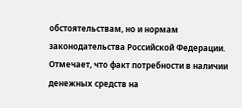обстоятельствам, но и нормам законодательства Российской Федерации. Отмечает, что факт потребности в наличии денежных средств на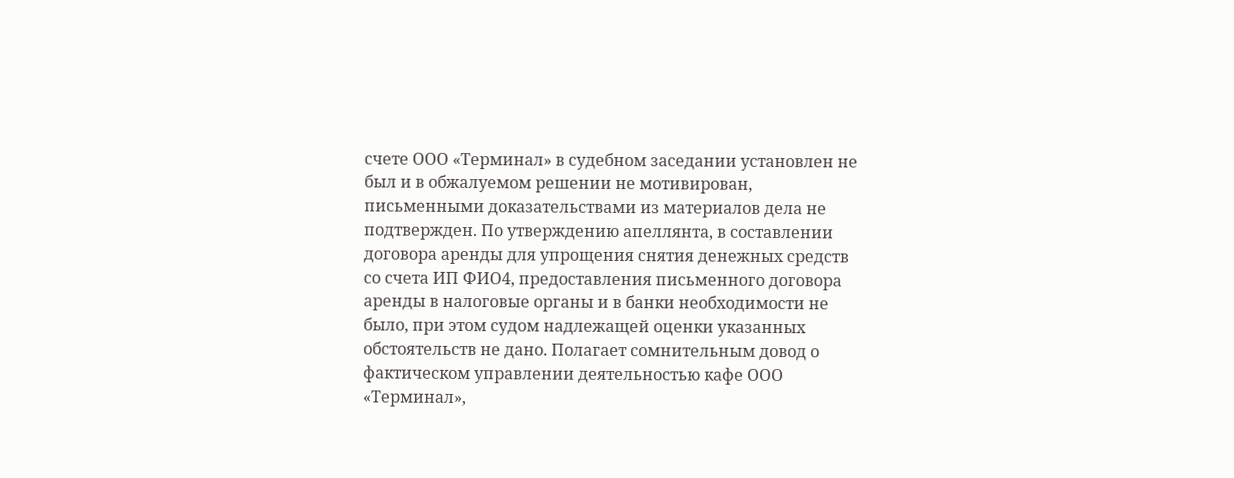счете ООО «Терминал» в судебном заседании установлен не был и в обжалуемом решении не мотивирован, письменными доказательствами из материалов дела не подтвержден. По утверждению апеллянта, в составлении договора аренды для упрощения снятия денежных средств со счета ИП ФИО4, предоставления письменного договора аренды в налоговые органы и в банки необходимости не было, при этом судом надлежащей оценки указанных обстоятельств не дано. Полагает сомнительным довод о фактическом управлении деятельностью кафе ООО «Терминал»,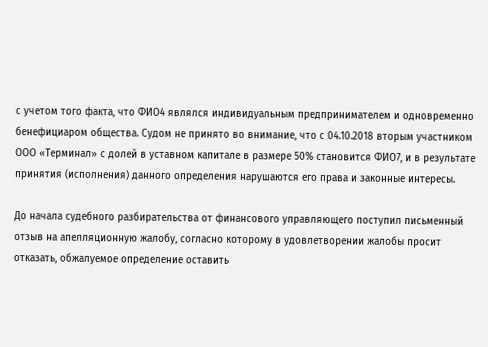с учетом того факта, что ФИО4 являлся индивидуальным предпринимателем и одновременно бенефициаром общества. Судом не принято во внимание, что с 04.10.2018 вторым участником ООО «Терминал» с долей в уставном капитале в размере 50% становится ФИО7, и в результате принятия (исполнения) данного определения нарушаются его права и законные интересы.

До начала судебного разбирательства от финансового управляющего поступил письменный отзыв на апелляционную жалобу, согласно которому в удовлетворении жалобы просит отказать, обжалуемое определение оставить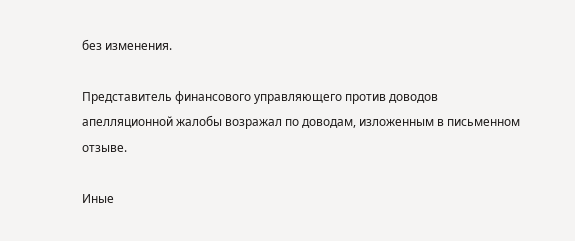без изменения.

Представитель финансового управляющего против доводов апелляционной жалобы возражал по доводам, изложенным в письменном отзыве.

Иные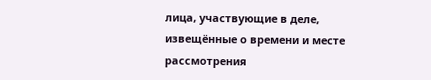лица, участвующие в деле, извещённые о времени и месте рассмотрения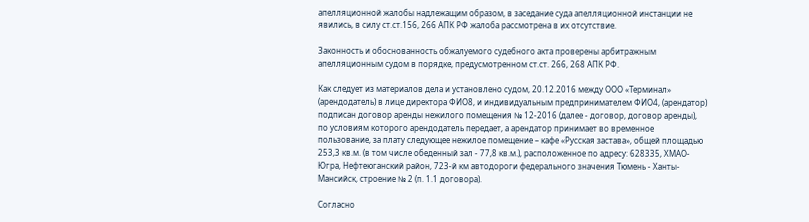апелляционной жалобы надлежащим образом, в заседание суда апелляционной инстанции не явились, в силу ст.ст.156, 266 АПК РФ жалоба рассмотрена в их отсутствие.

Законность и обоснованность обжалуемого судебного акта проверены арбитражным апелляционным судом в порядке, предусмотренном ст.ст. 266, 268 АПК РФ.

Как следует из материалов дела и установлено судом, 20.12.2016 между ООО «Терминал» (арендодатель) в лице директора ФИО8, и индивидуальным предпринимателем ФИО4, (арендатор) подписан договор аренды нежилого помещения № 12-2016 (далее - договор, договор аренды), по условиям которого арендодатель передает, а арендатор принимает во временное пользование, за плату следующее нежилое помещение – кафе «Русская застава», общей площадью 253,3 кв.м. (в том числе обеденный зал - 77,8 кв.м.), расположенное по адресу: 628335, ХМАО-Югра, Нефтеюганский район, 723-й км автодороги федерального значения Тюмень - Ханты-Мансийск, строение № 2 (п. 1.1 договора).

Согласно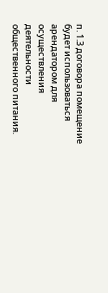п. 1.3 договора помещение будет использоваться арендатором для осуществления деятельности общественного питания.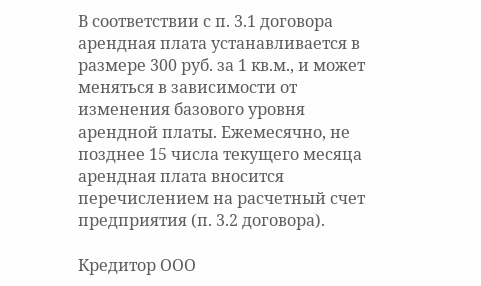В соответствии с п. 3.1 договора арендная плата устанавливается в размере 300 руб. за 1 кв.м., и может меняться в зависимости от изменения базового уровня арендной платы. Ежемесячно, не позднее 15 числа текущего месяца арендная плата вносится перечислением на расчетный счет предприятия (п. 3.2 договора).

Кредитор ООО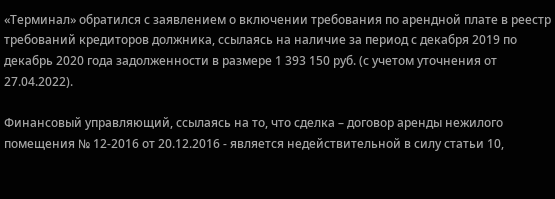«Терминал» обратился с заявлением о включении требования по арендной плате в реестр требований кредиторов должника, ссылаясь на наличие за период с декабря 2019 по декабрь 2020 года задолженности в размере 1 393 150 руб. (с учетом уточнения от 27.04.2022).

Финансовый управляющий, ссылаясь на то, что сделка – договор аренды нежилого помещения № 12-2016 от 20.12.2016 - является недействительной в силу статьи 10,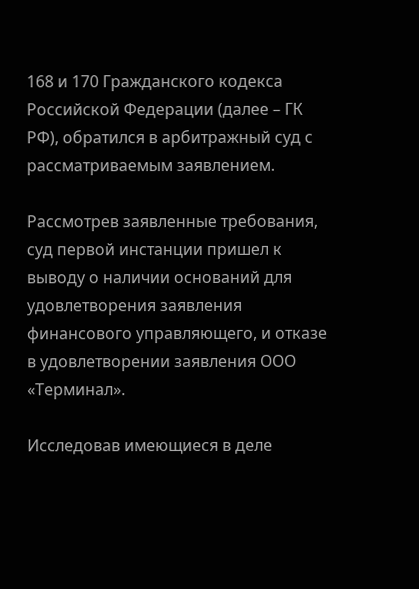168 и 170 Гражданского кодекса Российской Федерации (далее – ГК РФ), обратился в арбитражный суд с рассматриваемым заявлением.

Рассмотрев заявленные требования, суд первой инстанции пришел к выводу о наличии оснований для удовлетворения заявления финансового управляющего, и отказе в удовлетворении заявления ООО «Терминал».

Исследовав имеющиеся в деле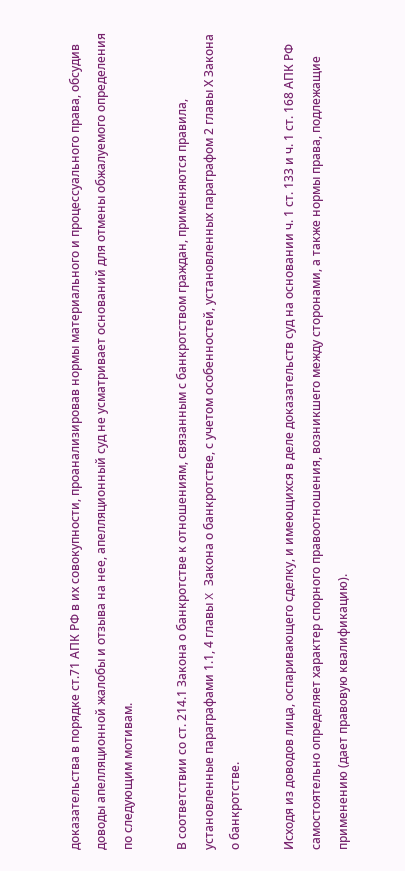доказательства в порядке ст.71 АПК РФ в их совокупности, проанализировав нормы материального и процессуального права, обсудив доводы апелляционной жалобы и отзыва на нее, апелляционный суд не усматривает оснований для отмены обжалуемого определения по следующим мотивам.

В соответствии со ст. 214.1 Закона о банкротстве к отношениям, связанным с банкротством граждан, применяются правила, установленные параграфами 1.1, 4 главы X Закона о банкротстве, с учетом особенностей, установленных параграфом 2 главы Х Закона о банкротстве.

Исходя из доводов лица, оспаривающего сделку, и имеющихся в деле доказательств суд на основании ч. 1 ст. 133 и ч. 1 ст. 168 АПК РФ самостоятельно определяет характер спорного правоотношения, возникшего между сторонами, а также нормы права, подлежащие применению (дает правовую квалификацию).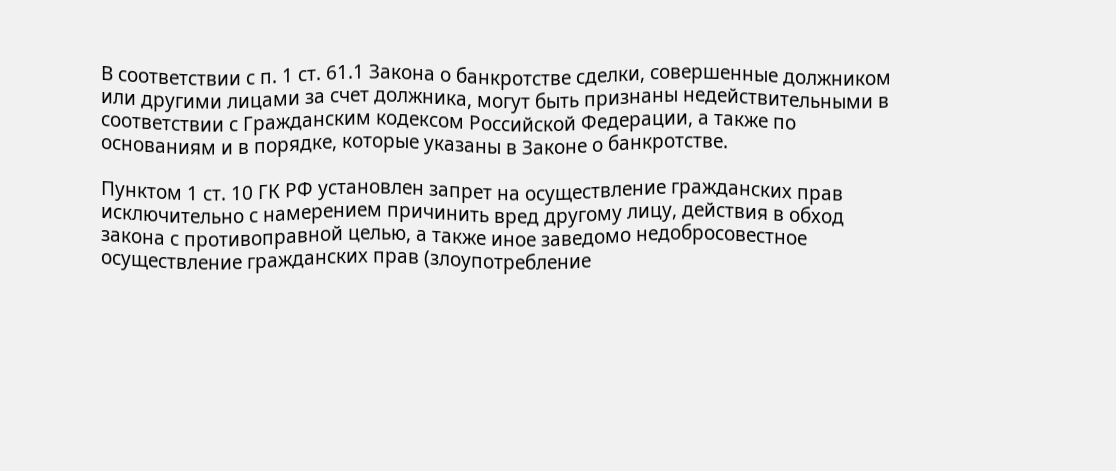В соответствии с п. 1 ст. 61.1 Закона о банкротстве сделки, совершенные должником или другими лицами за счет должника, могут быть признаны недействительными в соответствии с Гражданским кодексом Российской Федерации, а также по основаниям и в порядке, которые указаны в Законе о банкротстве.

Пунктом 1 ст. 10 ГК РФ установлен запрет на осуществление гражданских прав исключительно с намерением причинить вред другому лицу, действия в обход закона с противоправной целью, а также иное заведомо недобросовестное осуществление гражданских прав (злоупотребление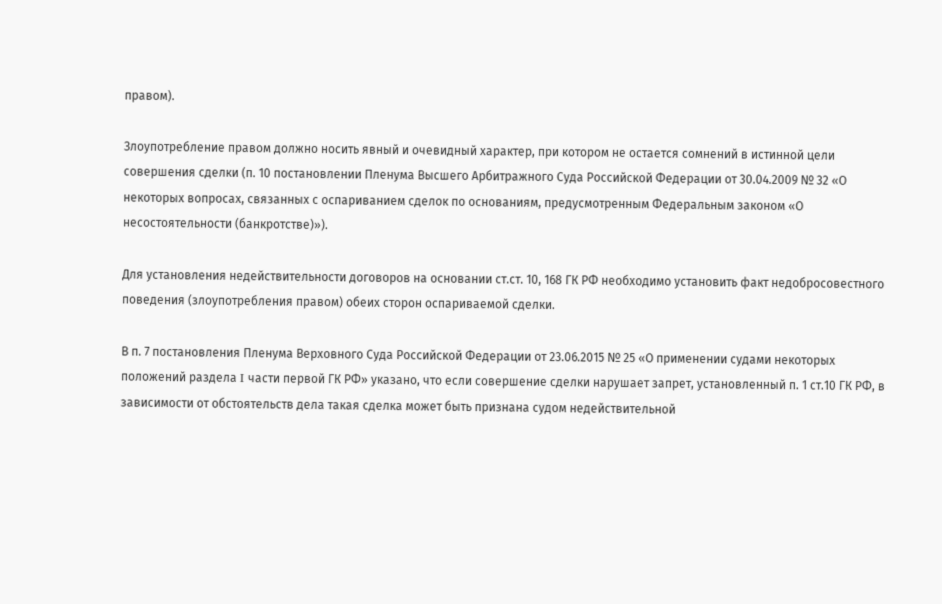правом).

Злоупотребление правом должно носить явный и очевидный характер, при котором не остается сомнений в истинной цели совершения сделки (п. 10 постановлении Пленума Высшего Арбитражного Суда Российской Федерации от 30.04.2009 № 32 «О некоторых вопросах, связанных с оспариванием сделок по основаниям, предусмотренным Федеральным законом «О несостоятельности (банкротстве)»).

Для установления недействительности договоров на основании ст.ст. 10, 168 ГК РФ необходимо установить факт недобросовестного поведения (злоупотребления правом) обеих сторон оспариваемой сделки.

В п. 7 постановления Пленума Верховного Суда Российской Федерации от 23.06.2015 № 25 «О применении судами некоторых положений раздела I части первой ГК РФ» указано, что если совершение сделки нарушает запрет, установленный п. 1 ст.10 ГК РФ, в зависимости от обстоятельств дела такая сделка может быть признана судом недействительной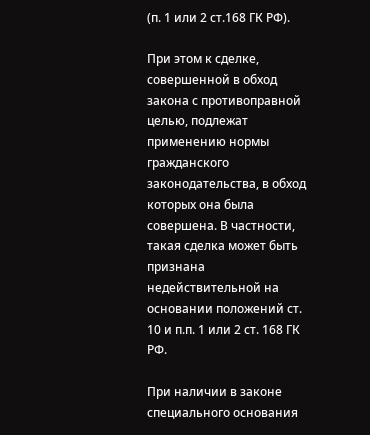(п. 1 или 2 ст.168 ГК РФ).

При этом к сделке, совершенной в обход закона с противоправной целью, подлежат применению нормы гражданского законодательства, в обход которых она была совершена. В частности, такая сделка может быть признана недействительной на основании положений ст. 10 и п.п. 1 или 2 ст. 168 ГК РФ.

При наличии в законе специального основания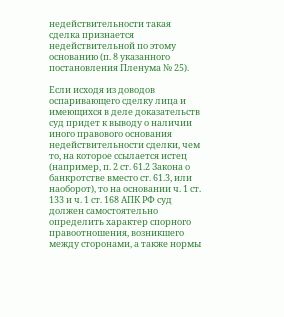недействительности такая сделка признается недействительной по этому основанию (п. 8 указанного постановления Пленума № 25).

Если исходя из доводов оспаривающего сделку лица и имеющихся в деле доказательств суд придет к выводу о наличии иного правового основания недействительности сделки, чем то, на которое ссылается истец (например, п. 2 ст. 61.2 Закона о банкротстве вместо ст. 61.3, или наоборот), то на основании ч. 1 ст. 133 и ч. 1 ст. 168 АПК РФ суд должен самостоятельно определить характер спорного правоотношения, возникшего между сторонами, а также нормы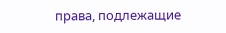права, подлежащие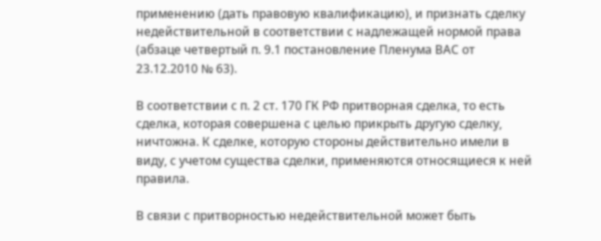применению (дать правовую квалификацию), и признать сделку недействительной в соответствии с надлежащей нормой права (абзаце четвертый п. 9.1 постановление Пленума ВАС от 23.12.2010 № 63).

В соответствии с п. 2 ст. 170 ГК РФ притворная сделка, то есть сделка, которая совершена с целью прикрыть другую сделку, ничтожна. К сделке, которую стороны действительно имели в виду, с учетом существа сделки, применяются относящиеся к ней правила.

В связи с притворностью недействительной может быть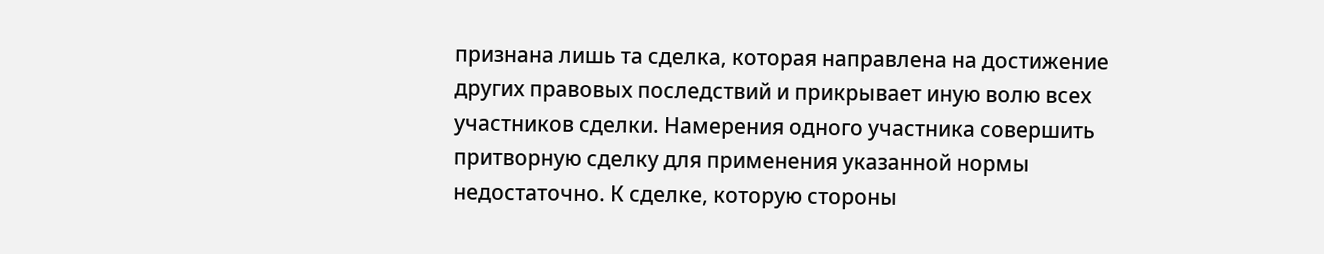признана лишь та сделка, которая направлена на достижение других правовых последствий и прикрывает иную волю всех участников сделки. Намерения одного участника совершить притворную сделку для применения указанной нормы недостаточно. К сделке, которую стороны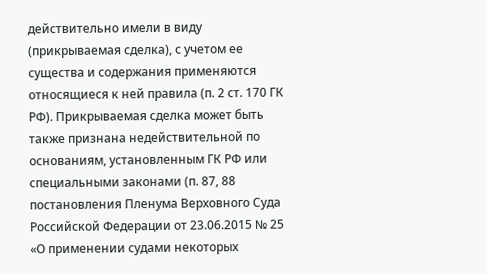действительно имели в виду (прикрываемая сделка), с учетом ее существа и содержания применяются относящиеся к ней правила (п. 2 ст. 170 ГК РФ). Прикрываемая сделка может быть также признана недействительной по основаниям, установленным ГК РФ или специальными законами (п. 87, 88 постановления Пленума Верховного Суда Российской Федерации от 23.06.2015 № 25 «О применении судами некоторых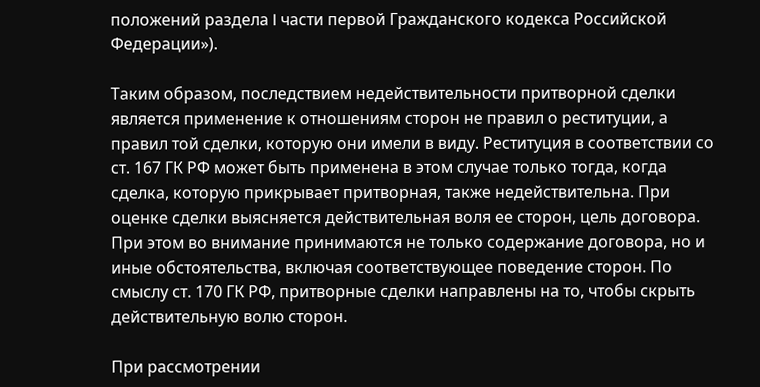положений раздела I части первой Гражданского кодекса Российской Федерации»).

Таким образом, последствием недействительности притворной сделки является применение к отношениям сторон не правил о реституции, а правил той сделки, которую они имели в виду. Реституция в соответствии со ст. 167 ГК РФ может быть применена в этом случае только тогда, когда сделка, которую прикрывает притворная, также недействительна. При оценке сделки выясняется действительная воля ее сторон, цель договора. При этом во внимание принимаются не только содержание договора, но и иные обстоятельства, включая соответствующее поведение сторон. По смыслу ст. 170 ГК РФ, притворные сделки направлены на то, чтобы скрыть действительную волю сторон.

При рассмотрении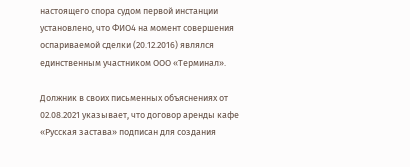настоящего спора судом первой инстанции установлено, что ФИО4 на момент совершения оспариваемой сделки (20.12.2016) являлся единственным участником ООО «Терминал».

Должник в своих письменных объяснениях от 02.08.2021 указывает, что договор аренды кафе «Русская застава» подписан для создания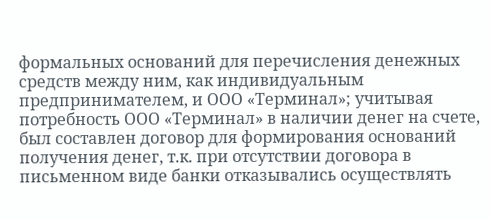формальных оснований для перечисления денежных средств между ним, как индивидуальным предпринимателем, и ООО «Терминал»; учитывая потребность ООО «Терминал» в наличии денег на счете, был составлен договор для формирования оснований получения денег, т.к. при отсутствии договора в письменном виде банки отказывались осуществлять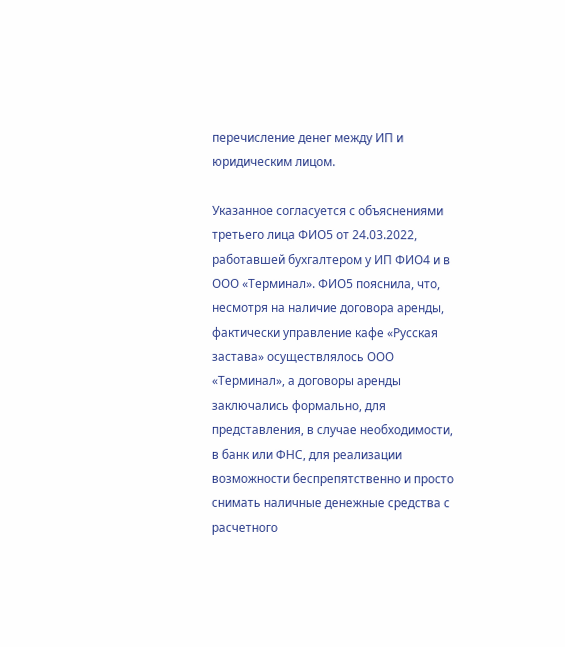перечисление денег между ИП и юридическим лицом.

Указанное согласуется с объяснениями третьего лица ФИО5 от 24.03.2022, работавшей бухгалтером у ИП ФИО4 и в ООО «Терминал». ФИО5 пояснила, что, несмотря на наличие договора аренды, фактически управление кафе «Русская застава» осуществлялось ООО «Терминал», а договоры аренды заключались формально, для представления, в случае необходимости, в банк или ФНС, для реализации возможности беспрепятственно и просто снимать наличные денежные средства с расчетного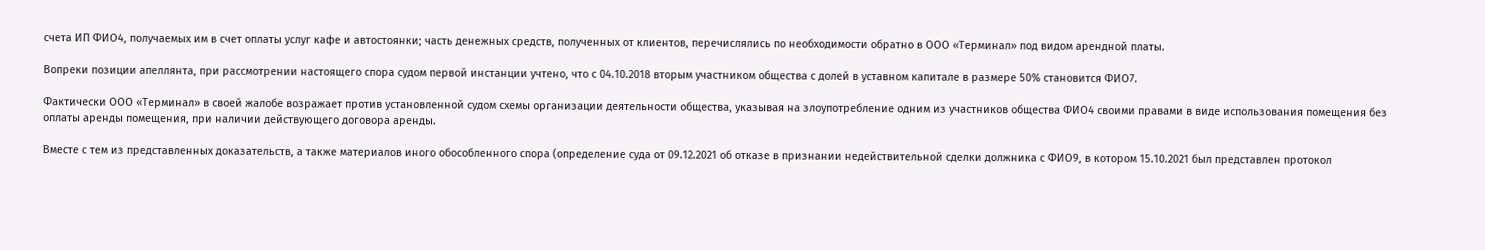счета ИП ФИО4, получаемых им в счет оплаты услуг кафе и автостоянки; часть денежных средств, полученных от клиентов, перечислялись по необходимости обратно в ООО «Терминал» под видом арендной платы.

Вопреки позиции апеллянта, при рассмотрении настоящего спора судом первой инстанции учтено, что с 04.10.2018 вторым участником общества с долей в уставном капитале в размере 50% становится ФИО7.

Фактически ООО «Терминал» в своей жалобе возражает против установленной судом схемы организации деятельности общества, указывая на злоупотребление одним из участников общества ФИО4 своими правами в виде использования помещения без оплаты аренды помещения, при наличии действующего договора аренды.

Вместе с тем из представленных доказательств, а также материалов иного обособленного спора (определение суда от 09.12.2021 об отказе в признании недействительной сделки должника с ФИО9, в котором 15.10.2021 был представлен протокол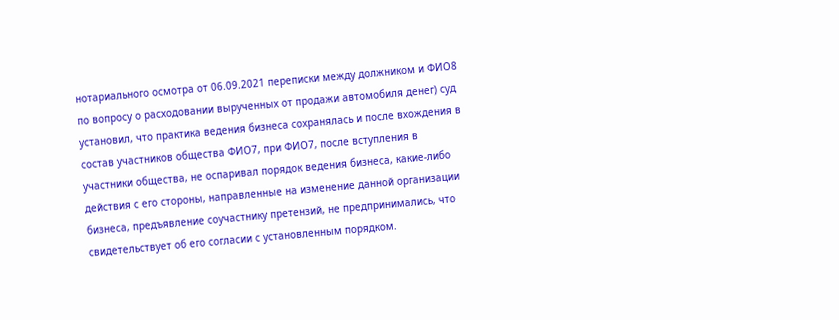нотариального осмотра от 06.09.2021 переписки между должником и ФИО8 по вопросу о расходовании вырученных от продажи автомобиля денег) суд установил, что практика ведения бизнеса сохранялась и после вхождения в состав участников общества ФИО7, при ФИО7, после вступления в участники общества, не оспаривал порядок ведения бизнеса, какие-либо действия с его стороны, направленные на изменение данной организации бизнеса, предъявление соучастнику претензий, не предпринимались, что свидетельствует об его согласии с установленным порядком.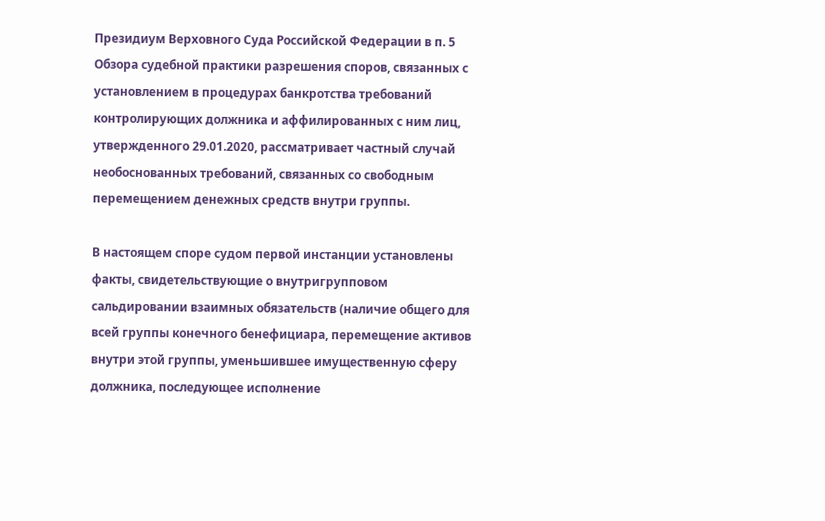Президиум Верховного Суда Российской Федерации в п. 5 Обзора судебной практики разрешения споров, связанных с установлением в процедурах банкротства требований контролирующих должника и аффилированных с ним лиц, утвержденного 29.01.2020, рассматривает частный случай необоснованных требований, связанных со свободным перемещением денежных средств внутри группы.

В настоящем споре судом первой инстанции установлены факты, свидетельствующие о внутригрупповом сальдировании взаимных обязательств (наличие общего для всей группы конечного бенефициара, перемещение активов внутри этой группы, уменьшившее имущественную сферу должника, последующее исполнение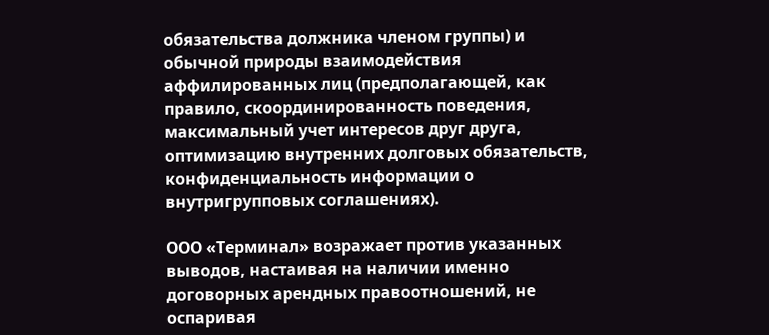обязательства должника членом группы) и обычной природы взаимодействия аффилированных лиц (предполагающей, как правило, скоординированность поведения, максимальный учет интересов друг друга, оптимизацию внутренних долговых обязательств, конфиденциальность информации о внутригрупповых соглашениях).

ООО «Терминал» возражает против указанных выводов, настаивая на наличии именно договорных арендных правоотношений, не оспаривая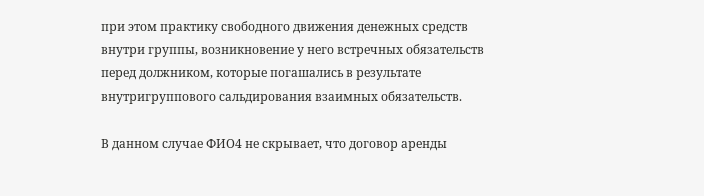при этом практику свободного движения денежных средств внутри группы, возникновение у него встречных обязательств перед должником, которые погашались в результате внутригруппового сальдирования взаимных обязательств.

В данном случае ФИО4 не скрывает, что договор аренды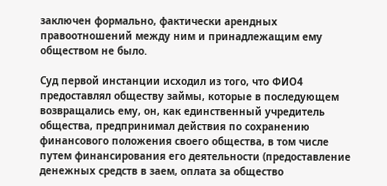заключен формально, фактически арендных правоотношений между ним и принадлежащим ему обществом не было.

Суд первой инстанции исходил из того, что ФИО4 предоставлял обществу займы, которые в последующем возвращались ему, он, как единственный учредитель общества, предпринимал действия по сохранению финансового положения своего общества, в том числе путем финансирования его деятельности (предоставление денежных средств в заем, оплата за общество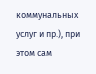коммунальных услуг и пр.), при этом сам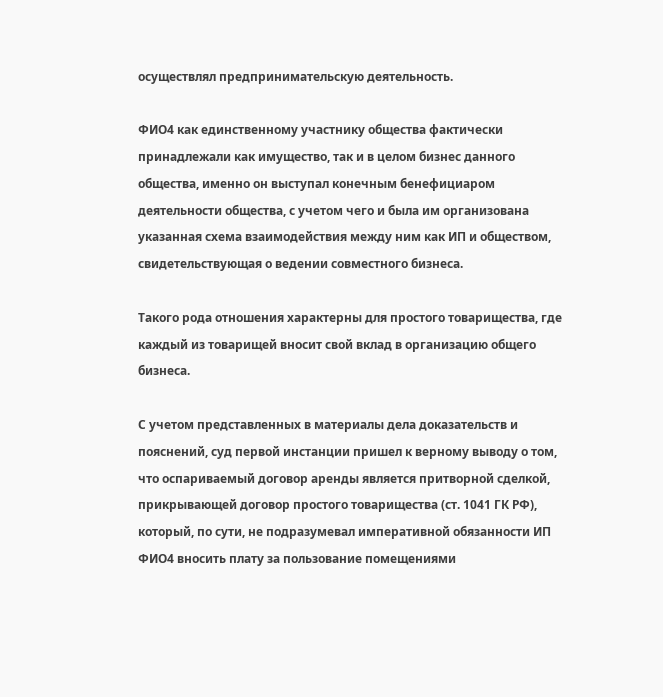осуществлял предпринимательскую деятельность.

ФИО4 как единственному участнику общества фактически принадлежали как имущество, так и в целом бизнес данного общества, именно он выступал конечным бенефициаром деятельности общества, с учетом чего и была им организована указанная схема взаимодействия между ним как ИП и обществом, свидетельствующая о ведении совместного бизнеса.

Такого рода отношения характерны для простого товарищества, где каждый из товарищей вносит свой вклад в организацию общего бизнеса.

С учетом представленных в материалы дела доказательств и пояснений, суд первой инстанции пришел к верному выводу о том, что оспариваемый договор аренды является притворной сделкой, прикрывающей договор простого товарищества (ст. 1041 ГК РФ), который, по сути, не подразумевал императивной обязанности ИП ФИО4 вносить плату за пользование помещениями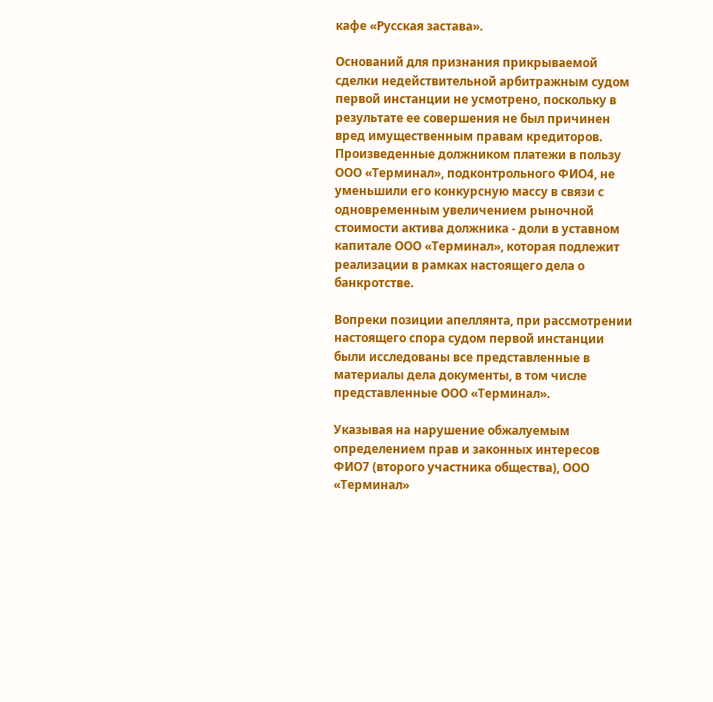кафе «Русская застава».

Оснований для признания прикрываемой сделки недействительной арбитражным судом первой инстанции не усмотрено, поскольку в результате ее совершения не был причинен вред имущественным правам кредиторов. Произведенные должником платежи в пользу ООО «Терминал», подконтрольного ФИО4, не уменьшили его конкурсную массу в связи с одновременным увеличением рыночной стоимости актива должника - доли в уставном капитале ООО «Терминал», которая подлежит реализации в рамках настоящего дела о банкротстве.

Вопреки позиции апеллянта, при рассмотрении настоящего спора судом первой инстанции были исследованы все представленные в материалы дела документы, в том числе представленные ООО «Терминал».

Указывая на нарушение обжалуемым определением прав и законных интересов ФИО7 (второго участника общества), ООО «Терминал»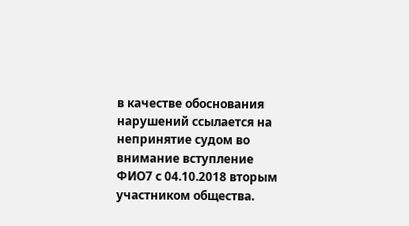в качестве обоснования нарушений ссылается на непринятие судом во внимание вступление ФИО7 с 04.10.2018 вторым участником общества.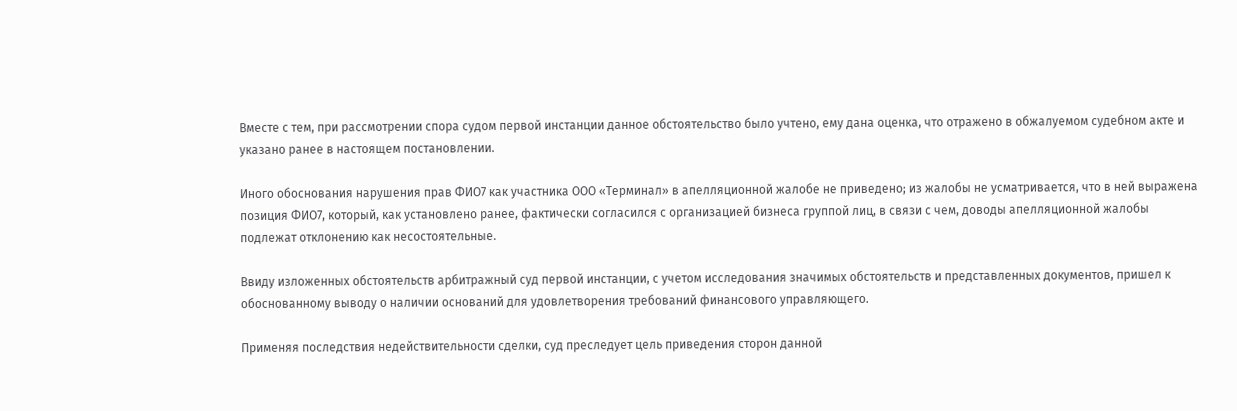Вместе с тем, при рассмотрении спора судом первой инстанции данное обстоятельство было учтено, ему дана оценка, что отражено в обжалуемом судебном акте и указано ранее в настоящем постановлении.

Иного обоснования нарушения прав ФИО7 как участника ООО «Терминал» в апелляционной жалобе не приведено; из жалобы не усматривается, что в ней выражена позиция ФИО7, который, как установлено ранее, фактически согласился с организацией бизнеса группой лиц, в связи с чем, доводы апелляционной жалобы подлежат отклонению как несостоятельные.

Ввиду изложенных обстоятельств арбитражный суд первой инстанции, с учетом исследования значимых обстоятельств и представленных документов, пришел к обоснованному выводу о наличии оснований для удовлетворения требований финансового управляющего.

Применяя последствия недействительности сделки, суд преследует цель приведения сторон данной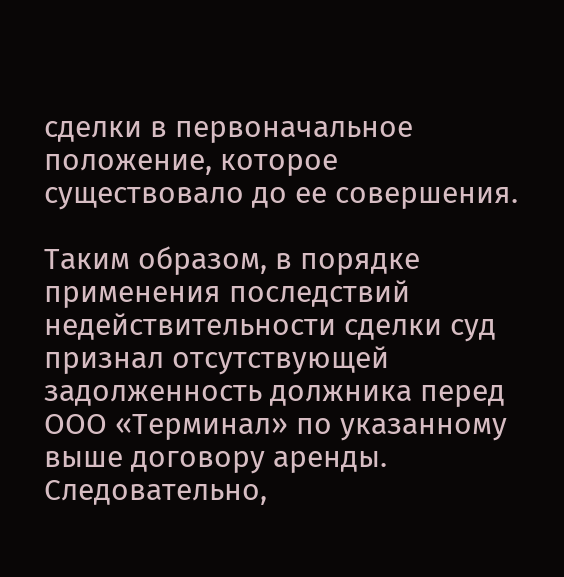сделки в первоначальное положение, которое существовало до ее совершения.

Таким образом, в порядке применения последствий недействительности сделки суд признал отсутствующей задолженность должника перед ООО «Терминал» по указанному выше договору аренды. Следовательно,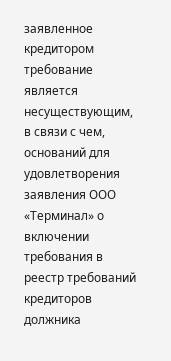заявленное кредитором требование является несуществующим, в связи с чем, оснований для удовлетворения заявления ООО «Терминал» о включении требования в реестр требований кредиторов должника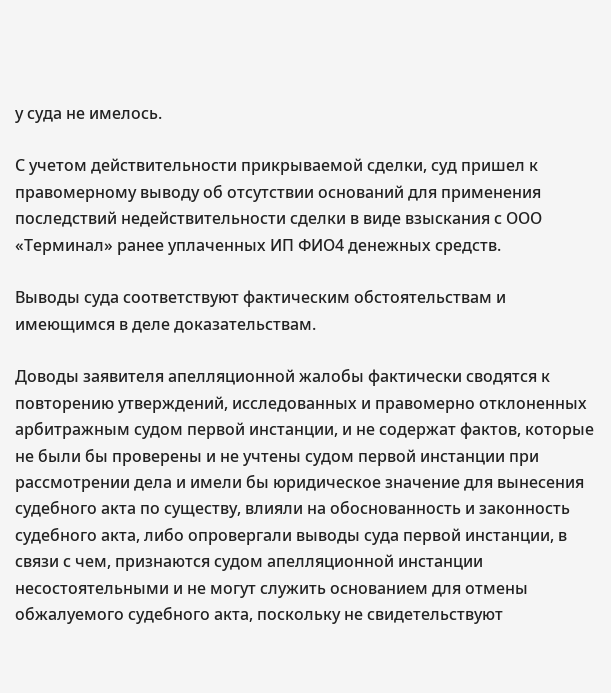у суда не имелось.

С учетом действительности прикрываемой сделки, суд пришел к правомерному выводу об отсутствии оснований для применения последствий недействительности сделки в виде взыскания с ООО «Терминал» ранее уплаченных ИП ФИО4 денежных средств.

Выводы суда соответствуют фактическим обстоятельствам и имеющимся в деле доказательствам.

Доводы заявителя апелляционной жалобы фактически сводятся к повторению утверждений, исследованных и правомерно отклоненных арбитражным судом первой инстанции, и не содержат фактов, которые не были бы проверены и не учтены судом первой инстанции при рассмотрении дела и имели бы юридическое значение для вынесения судебного акта по существу, влияли на обоснованность и законность судебного акта, либо опровергали выводы суда первой инстанции, в связи с чем, признаются судом апелляционной инстанции несостоятельными и не могут служить основанием для отмены обжалуемого судебного акта, поскольку не свидетельствуют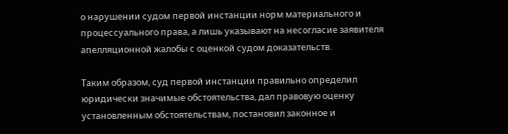о нарушении судом первой инстанции норм материального и процессуального права, а лишь указывают на несогласие заявителя апелляционной жалобы с оценкой судом доказательств.

Таким образом, суд первой инстанции правильно определил юридически значимые обстоятельства, дал правовую оценку установленным обстоятельствам, постановил законное и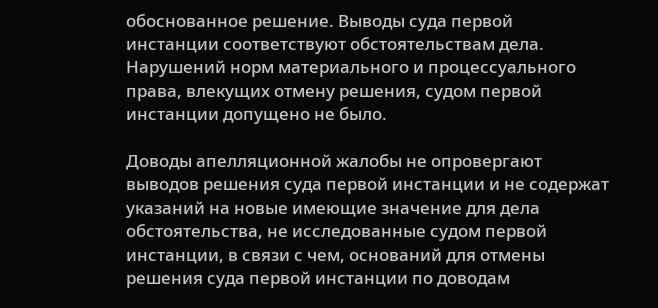обоснованное решение. Выводы суда первой инстанции соответствуют обстоятельствам дела. Нарушений норм материального и процессуального права, влекущих отмену решения, судом первой инстанции допущено не было.

Доводы апелляционной жалобы не опровергают выводов решения суда первой инстанции и не содержат указаний на новые имеющие значение для дела обстоятельства, не исследованные судом первой инстанции, в связи с чем, оснований для отмены решения суда первой инстанции по доводам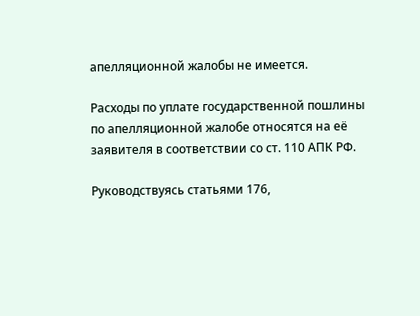апелляционной жалобы не имеется.

Расходы по уплате государственной пошлины по апелляционной жалобе относятся на её заявителя в соответствии со ст. 110 АПК РФ.

Руководствуясь статьями 176,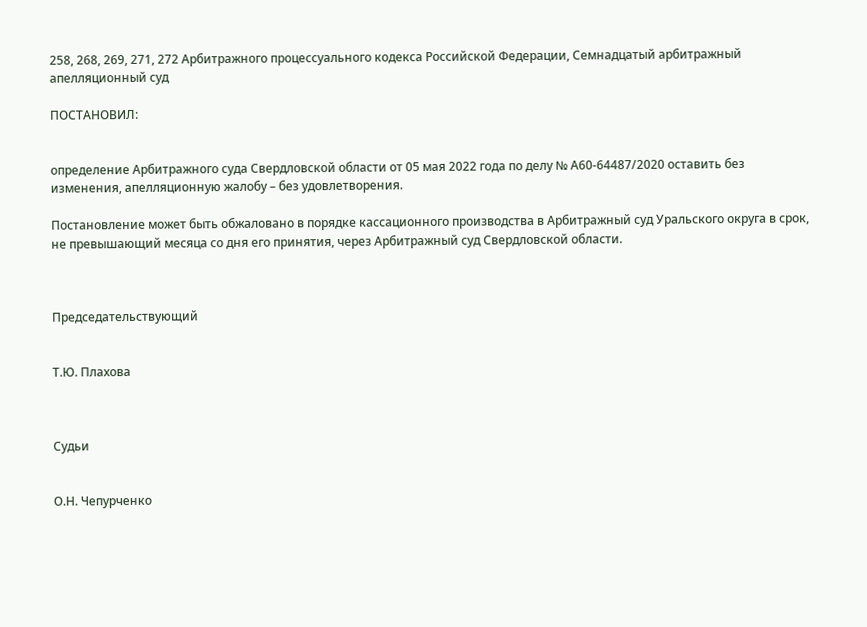258, 268, 269, 271, 272 Арбитражного процессуального кодекса Российской Федерации, Семнадцатый арбитражный апелляционный суд

ПОСТАНОВИЛ:


определение Арбитражного суда Свердловской области от 05 мая 2022 года по делу № А60-64487/2020 оставить без изменения, апелляционную жалобу – без удовлетворения.

Постановление может быть обжаловано в порядке кассационного производства в Арбитражный суд Уральского округа в срок, не превышающий месяца со дня его принятия, через Арбитражный суд Свердловской области.



Председательствующий


Т.Ю. Плахова



Судьи


О.Н. Чепурченко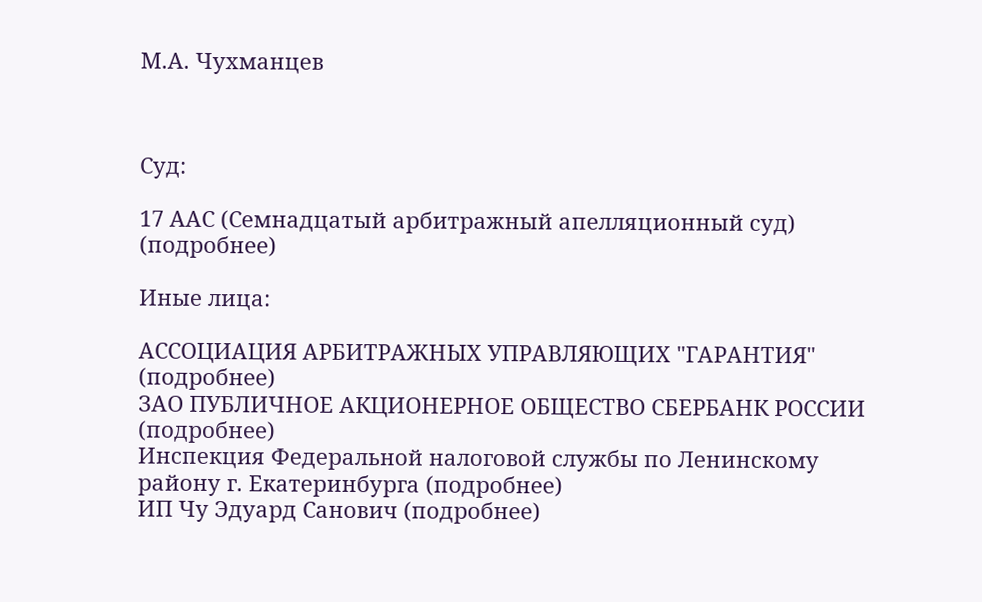М.А. Чухманцев



Суд:

17 ААС (Семнадцатый арбитражный апелляционный суд) (подробнее)

Иные лица:

АССОЦИАЦИЯ АРБИТРАЖНЫХ УПРАВЛЯЮЩИХ "ГАРАНТИЯ" (подробнее)
ЗАО ПУБЛИЧНОЕ АКЦИОНЕРНОЕ ОБЩЕСТВО СБЕРБАНК РОССИИ (подробнее)
Инспекция Федеральной налоговой службы по Ленинскому району г. Екатеринбурга (подробнее)
ИП Чу Эдуард Санович (подробнее)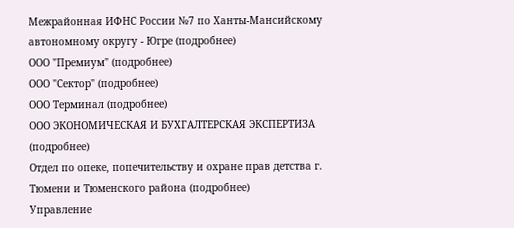Межрайонная ИФНС России №7 по Ханты-Мансийскому автономному округу - Югре (подробнее)
ООО "Премиум" (подробнее)
ООО "Сектор" (подробнее)
ООО Терминал (подробнее)
ООО ЭКОНОМИЧЕСКАЯ И БУХГАЛТЕРСКАЯ ЭКСПЕРТИЗА (подробнее)
Отдел по опеке, попечительству и охране прав детства г. Тюмени и Тюменского района (подробнее)
Управление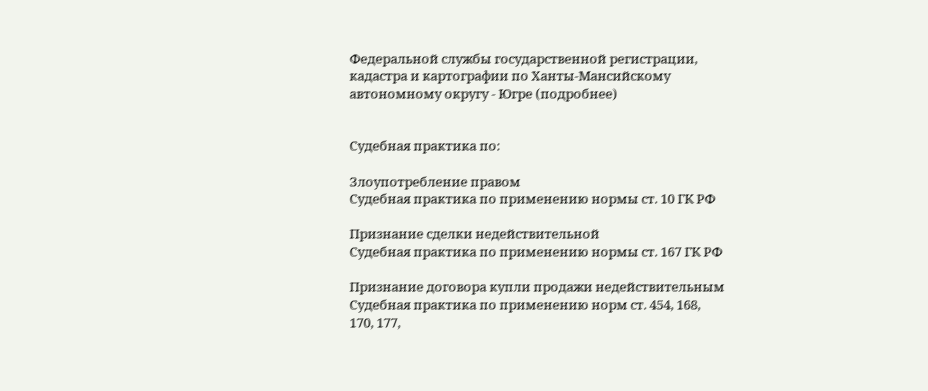Федеральной службы государственной регистрации, кадастра и картографии по Ханты-Мансийскому автономному округу - Югре (подробнее)


Судебная практика по:

Злоупотребление правом
Судебная практика по применению нормы ст. 10 ГК РФ

Признание сделки недействительной
Судебная практика по применению нормы ст. 167 ГК РФ

Признание договора купли продажи недействительным
Судебная практика по применению норм ст. 454, 168, 170, 177,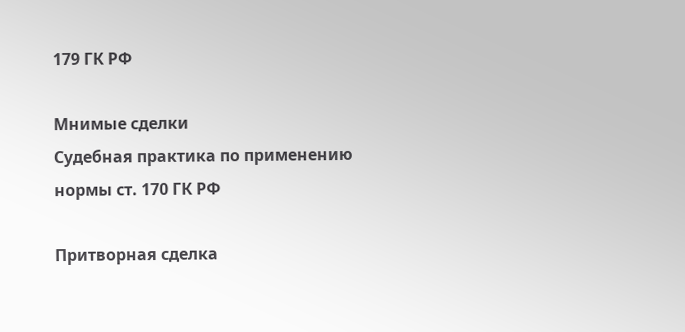179 ГК РФ

Мнимые сделки
Судебная практика по применению нормы ст. 170 ГК РФ

Притворная сделка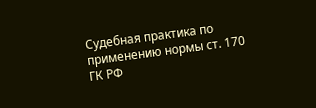Судебная практика по применению нормы ст. 170 ГК РФ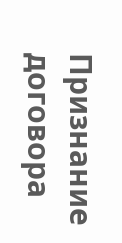Признание договора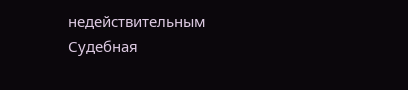недействительным
Судебная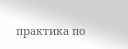практика по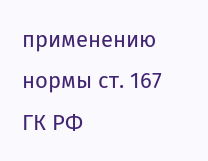применению нормы ст. 167 ГК РФ